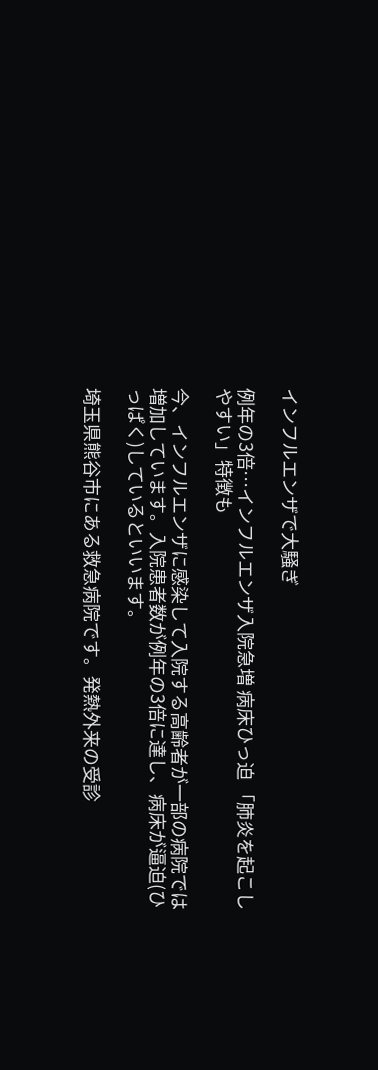インフルエンザで大騒ぎ

例年の3倍…インフルエンザ入院急増 病床ひっ迫 「肺炎を起こしやすい」特徴も

今、インフルエンザに感染して入院する高齢者が一部の病院では増加しています。入院患者数が例年の3倍に達し、病床が逼迫(ひっぱく)しているといいます。

埼玉県熊谷市にある救急病院です。発熱外来の受診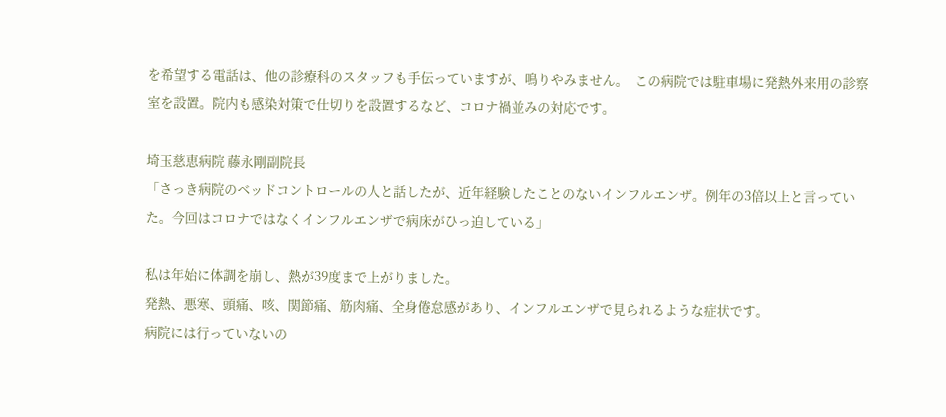を希望する電話は、他の診療科のスタッフも手伝っていますが、鳴りやみません。  この病院では駐車場に発熱外来用の診察室を設置。院内も感染対策で仕切りを設置するなど、コロナ禍並みの対応です。

埼玉慈恵病院 藤永剛副院長
「さっき病院のベッドコントロールの人と話したが、近年経験したことのないインフルエンザ。例年の3倍以上と言っていた。今回はコロナではなくインフルエンザで病床がひっ迫している」

私は年始に体調を崩し、熱が39度まで上がりました。
発熱、悪寒、頭痛、咳、関節痛、筋肉痛、全身倦怠感があり、インフルエンザで見られるような症状です。
病院には行っていないの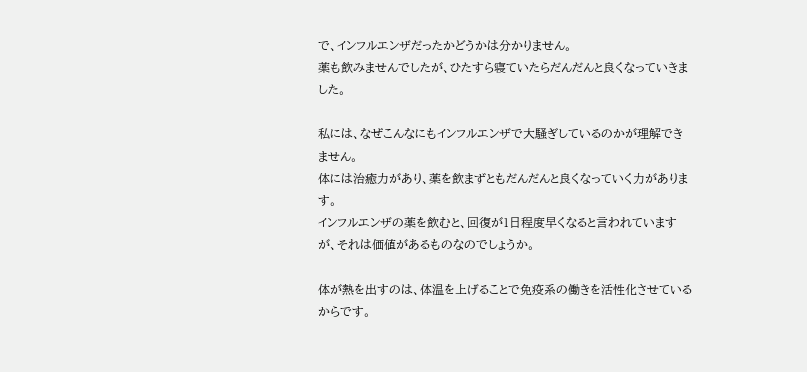で、インフルエンザだったかどうかは分かりません。
薬も飲みませんでしたが、ひたすら寝ていたらだんだんと良くなっていきました。

私には、なぜこんなにもインフルエンザで大騒ぎしているのかが理解できません。
体には治癒力があり、薬を飲まずともだんだんと良くなっていく力があります。
インフルエンザの薬を飲むと、回復が1日程度早くなると言われていますが、それは価値があるものなのでしょうか。

体が熱を出すのは、体温を上げることで免疫系の働きを活性化させているからです。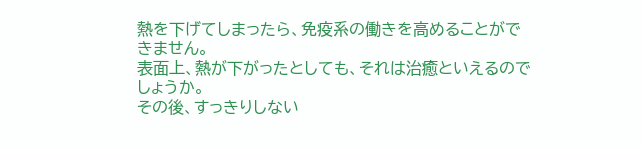熱を下げてしまったら、免疫系の働きを高めることができません。
表面上、熱が下がったとしても、それは治癒といえるのでしょうか。
その後、すっきりしない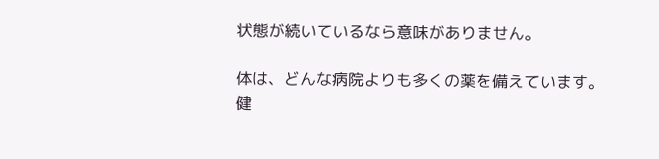状態が続いているなら意味がありません。

体は、どんな病院よりも多くの薬を備えています。
健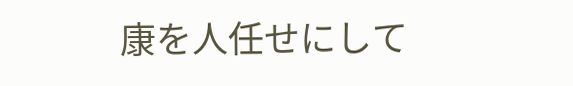康を人任せにして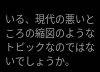いる、現代の悪いところの縮図のようなトピックなのではないでしょうか。